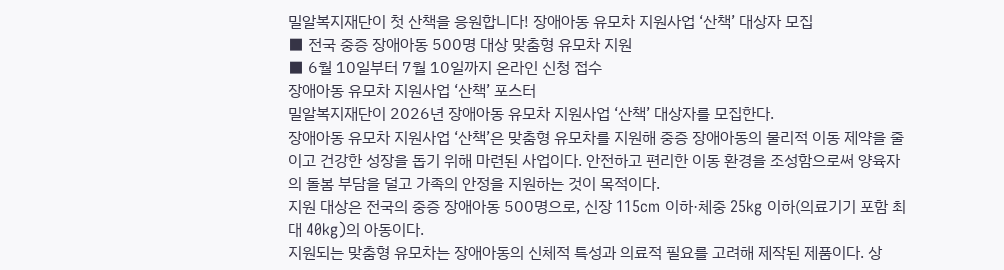밀알복지재단이 첫 산책을 응원합니다! 장애아동 유모차 지원사업 ‘산책’ 대상자 모집
■ 전국 중증 장애아동 500명 대상 맞춤형 유모차 지원
■ 6월 10일부터 7월 10일까지 온라인 신청 접수
장애아동 유모차 지원사업 ‘산책’ 포스터
밀알복지재단이 2026년 장애아동 유모차 지원사업 ‘산책’ 대상자를 모집한다.
장애아동 유모차 지원사업 ‘산책’은 맞춤형 유모차를 지원해 중증 장애아동의 물리적 이동 제약을 줄이고 건강한 성장을 돕기 위해 마련된 사업이다. 안전하고 편리한 이동 환경을 조성함으로써 양육자의 돌봄 부담을 덜고 가족의 안정을 지원하는 것이 목적이다.
지원 대상은 전국의 중증 장애아동 500명으로, 신장 115cm 이하·체중 25kg 이하(의료기기 포함 최대 40kg)의 아동이다.
지원되는 맞춤형 유모차는 장애아동의 신체적 특성과 의료적 필요를 고려해 제작된 제품이다. 상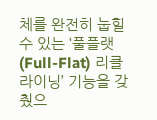체를 완전히 눕힐 수 있는 ‘풀플랫(Full-Flat) 리클라이닝’ 기능을 갖췄으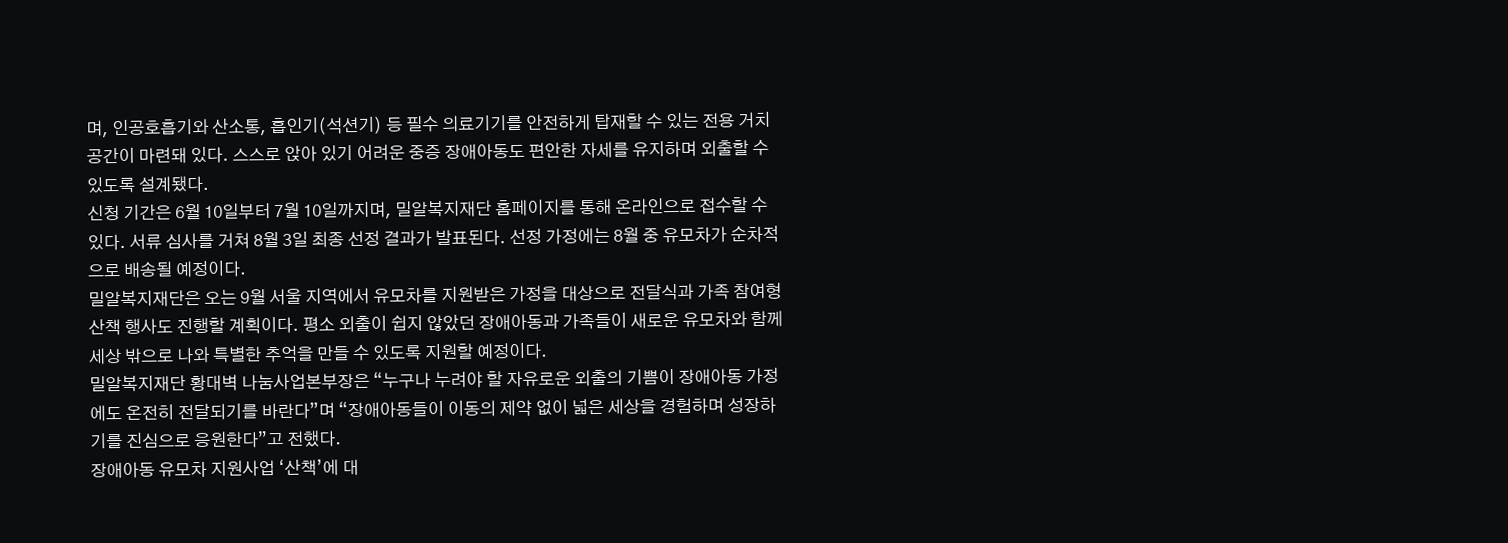며, 인공호흡기와 산소통, 흡인기(석션기) 등 필수 의료기기를 안전하게 탑재할 수 있는 전용 거치 공간이 마련돼 있다. 스스로 앉아 있기 어려운 중증 장애아동도 편안한 자세를 유지하며 외출할 수 있도록 설계됐다.
신청 기간은 6월 10일부터 7월 10일까지며, 밀알복지재단 홈페이지를 통해 온라인으로 접수할 수 있다. 서류 심사를 거쳐 8월 3일 최종 선정 결과가 발표된다. 선정 가정에는 8월 중 유모차가 순차적으로 배송될 예정이다.
밀알복지재단은 오는 9월 서울 지역에서 유모차를 지원받은 가정을 대상으로 전달식과 가족 참여형 산책 행사도 진행할 계획이다. 평소 외출이 쉽지 않았던 장애아동과 가족들이 새로운 유모차와 함께 세상 밖으로 나와 특별한 추억을 만들 수 있도록 지원할 예정이다.
밀알복지재단 황대벽 나눔사업본부장은 “누구나 누려야 할 자유로운 외출의 기쁨이 장애아동 가정에도 온전히 전달되기를 바란다”며 “장애아동들이 이동의 제약 없이 넓은 세상을 경험하며 성장하기를 진심으로 응원한다”고 전했다.
장애아동 유모차 지원사업 ‘산책’에 대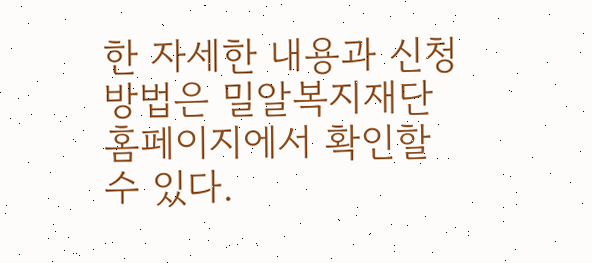한 자세한 내용과 신청 방법은 밀알복지재단 홈페이지에서 확인할 수 있다.